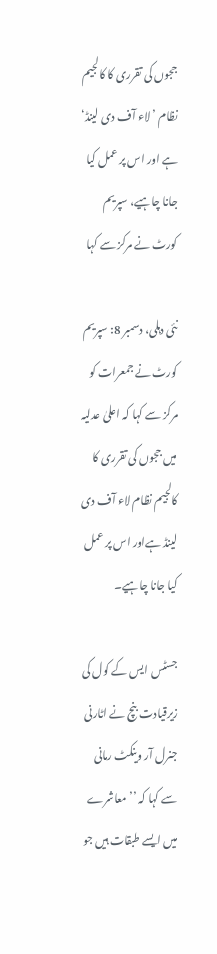ججوں کی تقرری کا کالجیم نظام ’لاء آف دی لینڈ‘ ہے اور اس پر عمل کیا جانا چاہیے، سپریم کورٹ نے مرکز سے کہا

نئی دہلی، دسمبر 8: سپریم کورٹ نے جمعرات کو مرکز سے کہا کہ اعلیٰ عدلیہ میں ججوں کی تقرری کا کالجیم نظام لاء آف دی لینڈ ہےاور اس پر عمل کیا جانا چاہیے۔

جسٹس ایس کے کول کی زیرقیادت بنچ نے اٹارنی جنرل آر وینکٹ رمانی سے کہا کہ ’’معاشرے میں ایسے طبقات ہیں جو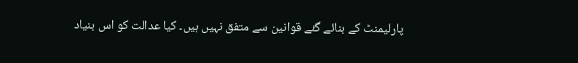پارلیمنٹ کے بنائے گئے قوانین سے متفق نہیں ہیں۔ کیا عدالت کو اس بنیاد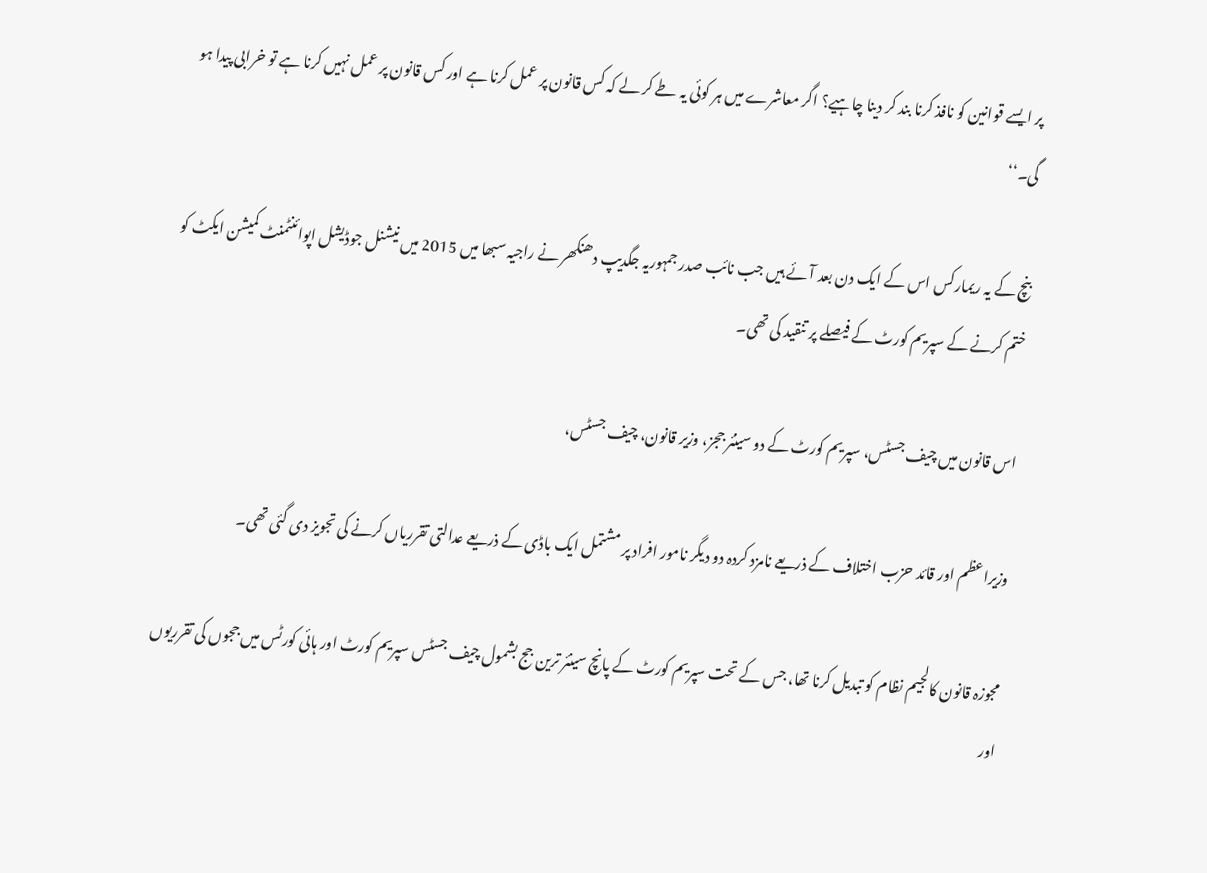پر ایسے قوانین کو نافذ کرنا بند کر دینا چاہیے؟ اگر معاشرے میں ہر کوئی یہ طے کر لے کہ کس قانون پر عمل کرنا ہے اور کس قانون پر عمل نہیں کرنا ہے تو خرابی پیدا ہو گی۔‘‘

بنچ کے یہ ریمارکس اس کے ایک دن بعد آئے ہیں جب نائب صدر جمہوریہ جگدیپ دھنکھر نے راجیہ سبھا میں 2015 میں نیشنل جوڈیشل اپوائنٹمنٹ کمیشن ایکٹ کو ختم کرنے کے سپریم کورٹ کے فیصلے پر تنقید کی تھی۔

اس قانون میں چیف جسٹس، سپریم کورٹ کے دو سینئر ججز، وزیر قانون، چیف جسٹس،

وزیراعظم اور قائد حزب اختلاف کے ذریعے نامزد کردہ دو دیگر نامور افراد پر مشتمل ایک باڈی کے ذریعے عدالتی تقرریاں کرنے کی تجویز دی گئی تھی۔

مجوزہ قانون کالجیم نظام کو تبدیل کرنا تھا، جس کے تحت سپریم کورٹ کے پانچ سینئر ترین جج بشمول چیف جسٹس سپریم کورٹ اور ہائی کورٹس میں ججوں کی تقرریوں اور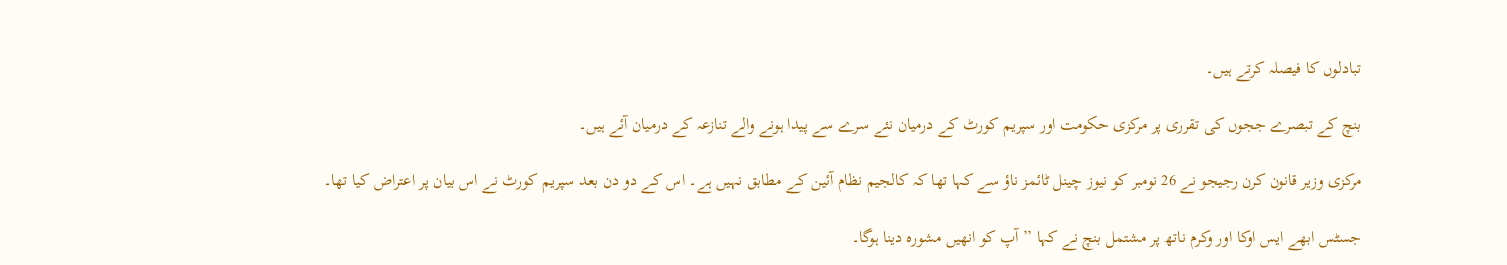تبادلوں کا فیصلہ کرتے ہیں۔

بنچ کے تبصرے ججوں کی تقرری پر مرکزی حکومت اور سپریم کورٹ کے درمیان نئے سرے سے پیدا ہونے والے تنازعہ کے درمیان آئے ہیں۔

مرکزی وزیر قانون کرن رجیجو نے 26 نومبر کو نیوز چینل ٹائمز ناؤ سے کہا تھا کہ کالجیم نظام آئین کے مطابق نہیں ہے۔ اس کے دو دن بعد سپریم کورٹ نے اس بیان پر اعتراض کیا تھا۔

جسٹس ابھے ایس اوکا اور وکرم ناتھ پر مشتمل بنچ نے کہا ’’آپ کو انھیں مشورہ دینا ہوگا۔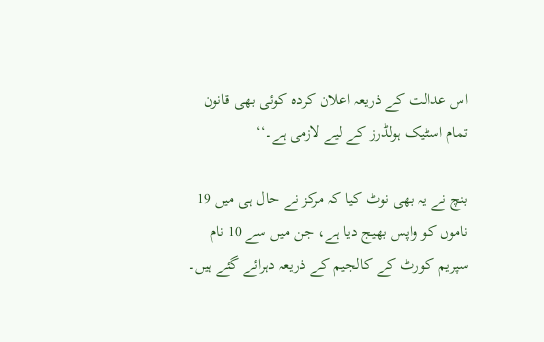اس عدالت کے ذریعہ اعلان کردہ کوئی بھی قانون تمام اسٹیک ہولڈرز کے لیے لازمی ہے۔‘‘

بنچ نے یہ بھی نوٹ کیا کہ مرکز نے حال ہی میں 19 ناموں کو واپس بھیج دیا ہے، جن میں سے 10 نام سپریم کورٹ کے کالجیم کے ذریعہ دہرائے گئے ہیں۔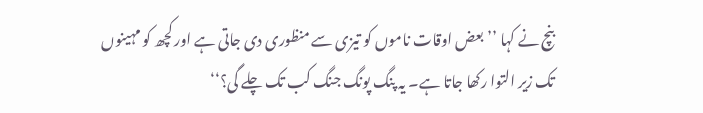بنچ نے کہا ’’بعض اوقات ناموں کو تیزی سے منظوری دی جاتی ہے اور کچھ کو مہینوں تک زیر التوا رکھا جاتا ہے۔ یہ پنگ پونگ جنگ کب تک چلے گی؟‘‘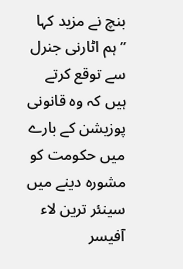بنچ نے مزید کہا ’’ہم اٹارنی جنرل سے توقع کرتے ہیں کہ وہ قانونی پوزیشن کے بارے میں حکومت کو مشورہ دینے میں سینئر ترین لاء آفیسر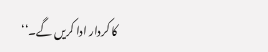کا کردار ادا کریں گے۔‘‘